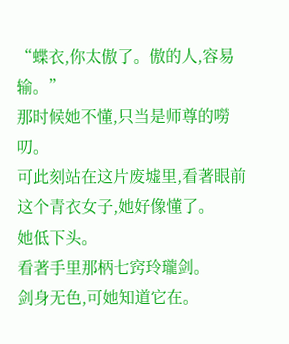“蝶衣,你太傲了。傲的人,容易输。”
那时候她不懂,只当是师尊的嘮叨。
可此刻站在这片废墟里,看著眼前这个青衣女子,她好像懂了。
她低下头。
看著手里那柄七窍玲瓏剑。
剑身无色,可她知道它在。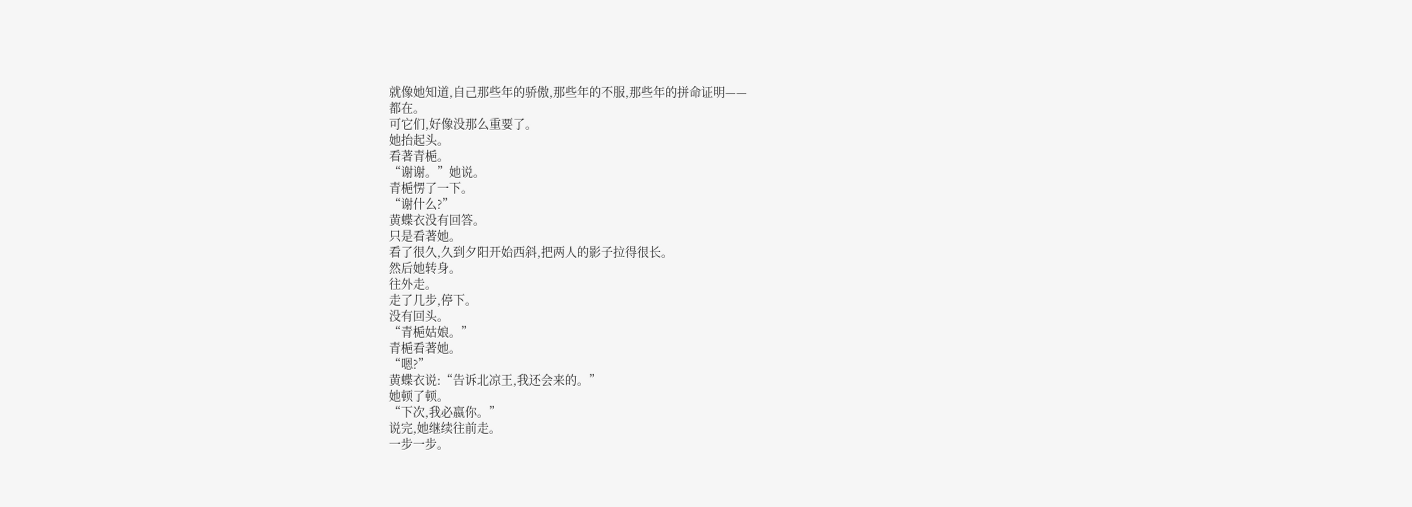就像她知道,自己那些年的骄傲,那些年的不服,那些年的拼命证明——
都在。
可它们,好像没那么重要了。
她抬起头。
看著青梔。
“谢谢。”她说。
青梔愣了一下。
“谢什么?”
黄蝶衣没有回答。
只是看著她。
看了很久,久到夕阳开始西斜,把两人的影子拉得很长。
然后她转身。
往外走。
走了几步,停下。
没有回头。
“青梔姑娘。”
青梔看著她。
“嗯?”
黄蝶衣说:“告诉北凉王,我还会来的。”
她顿了顿。
“下次,我必嬴你。”
说完,她继续往前走。
一步一步。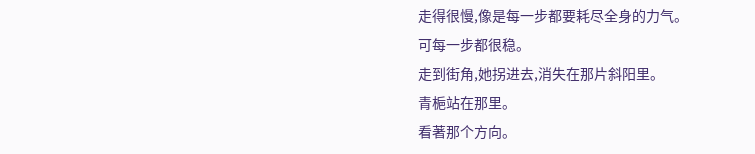走得很慢,像是每一步都要耗尽全身的力气。
可每一步都很稳。
走到街角,她拐进去,消失在那片斜阳里。
青梔站在那里。
看著那个方向。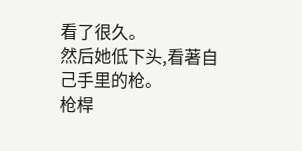看了很久。
然后她低下头,看著自己手里的枪。
枪桿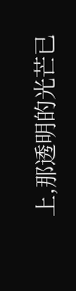上,那透明的光芒已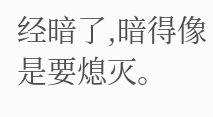经暗了,暗得像是要熄灭。